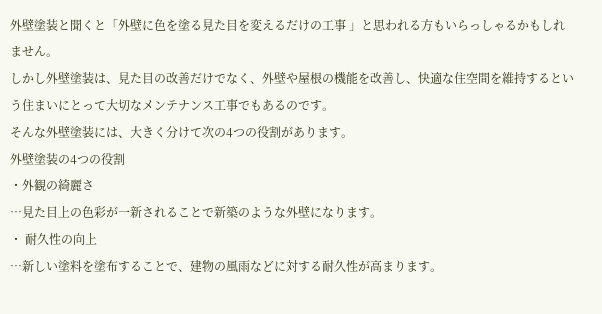外壁塗装と聞くと「外壁に色を塗る見た目を変えるだけの工事 」と思われる方もいらっしゃるかもしれません。
しかし外壁塗装は、見た目の改善だけでなく、外壁や屋根の機能を改善し、快適な住空間を維持するという住まいにとって大切なメンテナンス工事でもあるのです。
そんな外壁塗装には、大きく分けて次の4つの役割があります。
外壁塗装の4つの役割
・外観の綺麗さ
…見た目上の色彩が一新されることで新築のような外壁になります。
・ 耐久性の向上
…新しい塗料を塗布することで、建物の風雨などに対する耐久性が高まります。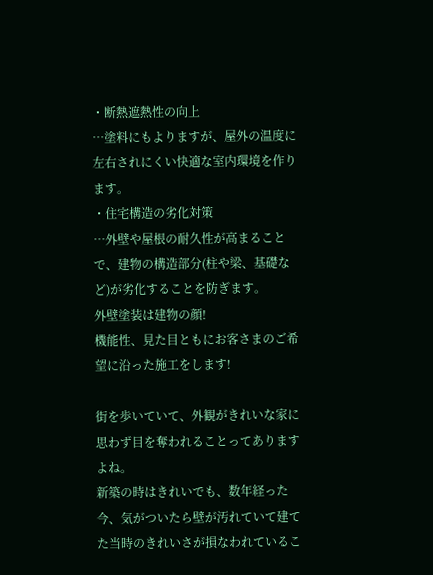・断熱遮熱性の向上
…塗料にもよりますが、屋外の温度に左右されにくい快適な室内環境を作ります。
・住宅構造の劣化対策
…外壁や屋根の耐久性が高まることで、建物の構造部分(柱や梁、基礎など)が劣化することを防ぎます。
外壁塗装は建物の顔!
機能性、見た目ともにお客さまのご希望に沿った施工をします!

街を歩いていて、外観がきれいな家に思わず目を奪われることってありますよね。
新築の時はきれいでも、数年経った今、気がついたら壁が汚れていて建てた当時のきれいさが損なわれているこ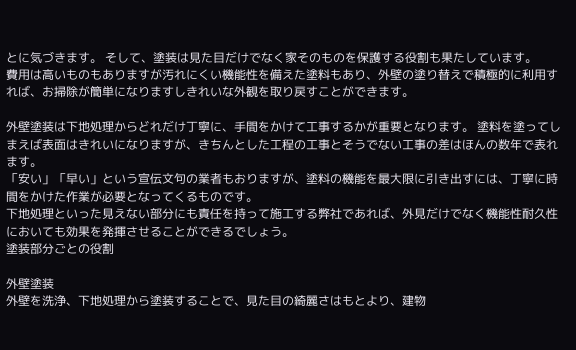とに気づきます。 そして、塗装は見た目だけでなく家そのものを保護する役割も果たしています。
費用は高いものもありますが汚れにくい機能性を備えた塗料もあり、外壁の塗り替えで積極的に利用すれば、お掃除が簡単になりますしきれいな外観を取り戻すことができます。

外壁塗装は下地処理からどれだけ丁寧に、手間をかけて工事するかが重要となります。 塗料を塗ってしまえば表面はきれいになりますが、きちんとした工程の工事とそうでない工事の差はほんの数年で表れます。
「安い」「早い」という宣伝文句の業者もおりますが、塗料の機能を最大限に引き出すには、丁寧に時間をかけた作業が必要となってくるものです。
下地処理といった見えない部分にも責任を持って施工する弊社であれば、外見だけでなく機能性耐久性においても効果を発揮させることができるでしょう。
塗装部分ごとの役割

外壁塗装
外壁を洗浄、下地処理から塗装することで、見た目の綺麗さはもとより、建物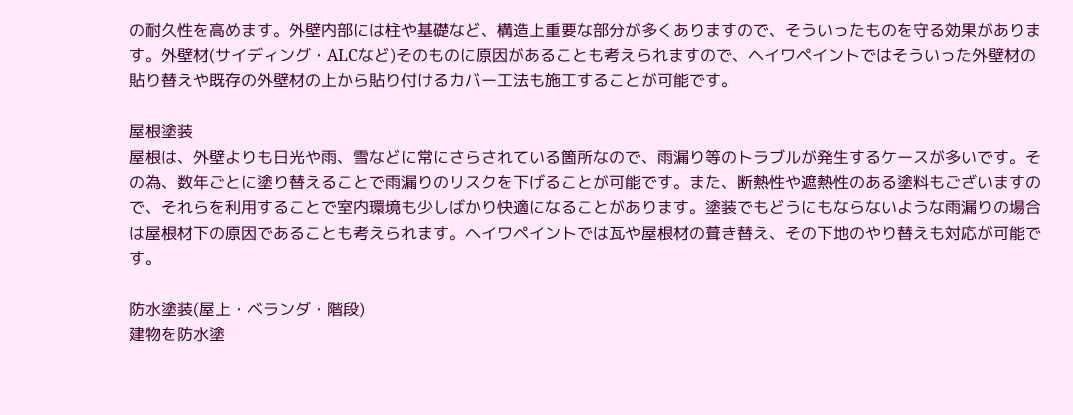の耐久性を高めます。外壁内部には柱や基礎など、構造上重要な部分が多くありますので、そういったものを守る効果があります。外壁材(サイディング・ALCなど)そのものに原因があることも考えられますので、ヘイワペイントではそういった外壁材の貼り替えや既存の外壁材の上から貼り付けるカバー工法も施工することが可能です。

屋根塗装
屋根は、外壁よりも日光や雨、雪などに常にさらされている箇所なので、雨漏り等のトラブルが発生するケースが多いです。その為、数年ごとに塗り替えることで雨漏りのリスクを下げることが可能です。また、断熱性や遮熱性のある塗料もございますので、それらを利用することで室内環境も少しばかり快適になることがあります。塗装でもどうにもならないような雨漏りの場合は屋根材下の原因であることも考えられます。ヘイワペイントでは瓦や屋根材の葺き替え、その下地のやり替えも対応が可能です。

防水塗装(屋上・ベランダ・階段)
建物を防水塗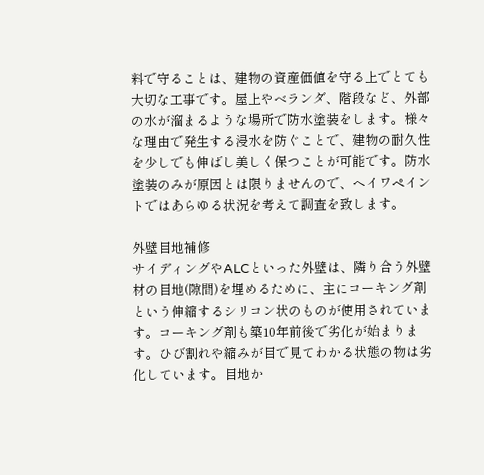料で守ることは、建物の資産価値を守る上でとても大切な工事です。屋上やベランダ、階段など、外部の水が溜まるような場所で防水塗装をします。様々な理由で発生する浸水を防ぐことで、建物の耐久性を少しでも伸ばし美しく保つことが可能です。防水塗装のみが原因とは限りませんので、ヘイワペイントではあらゆる状況を考えて調査を致します。

外壁目地補修
サイディングやALCといった外壁は、隣り合う外壁材の目地(隙間)を埋めるために、主にコーキング剤という伸縮するシリコン状のものが使用されています。コーキング剤も築10年前後で劣化が始まります。ひび割れや縮みが目で見てわかる状態の物は劣化しています。目地か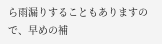ら雨漏りすることもありますので、早めの補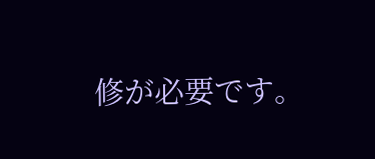修が必要です。